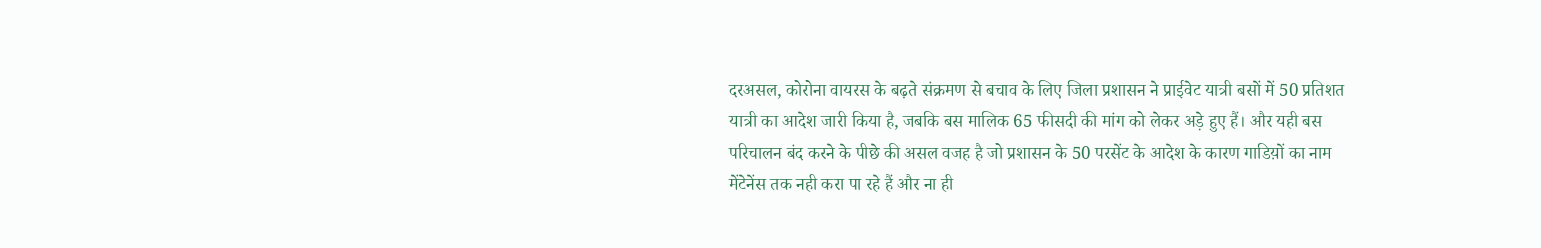दरअसल, कोरोना वायरस के बढ़ते संक्रमण से बचाव के लिए जिला प्रशासन ने प्राईवेट यात्री बसों में 50 प्रतिशत यात्री का आदेश जारी किया है, जबकि बस मालिक 65 फीसदी की मांग को लेकर अड़े हुए हैं। और यही बस परिचालन बंद करने के पीछे की असल वजह है जो प्रशासन के 50 परसेंट के आदेश के कारण गाडिय़ों का नाम मेंटेनेंस तक नही करा पा रहे हैं और ना ही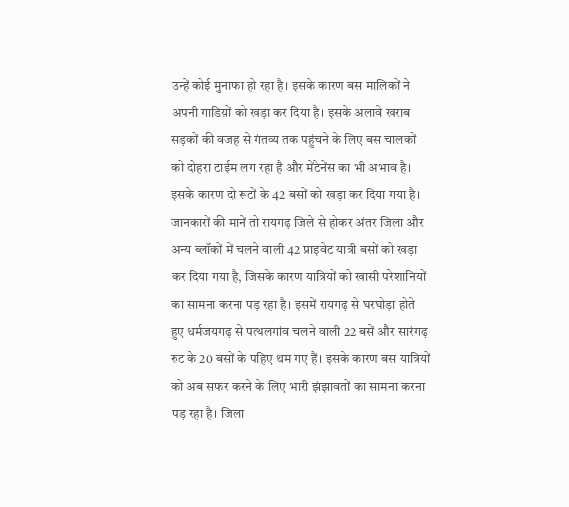उन्हें कोई मुनाफा हो रहा है। इसके कारण बस मालिकों ने अपनी गाडिय़ों को खड़ा कर दिया है। इसके अलावे खराब सड़कों की वजह से गंतव्य तक पहुंचने के लिए बस चालकों को दोहरा टाईम लग रहा है और मेंटेनेंस का भी अभाव है। इसके कारण दो रूटों के 42 बसों को खड़ा कर दिया गया है।
जानकारों की मानें तो रायगढ़ जिले से होकर अंतर जिला और अन्य ब्लॉकों में चलने वाली 42 प्राइवेट यात्री बसों को खड़ा कर दिया गया है, जिसके कारण यात्रियों को खासी परेशानियों का सामना करना पड़ रहा है। इसमें रायगढ़ से घरघोड़ा होते हुए धर्मजयगढ़ से पत्थलगांव चलने वाली 22 बसें और सारंगढ़ रुट के 20 बसों के पहिए थम गए हैं। इसके कारण बस यात्रियों को अब सफर करने के लिए भारी झंझावतों का सामना करना पड़ रहा है। जिला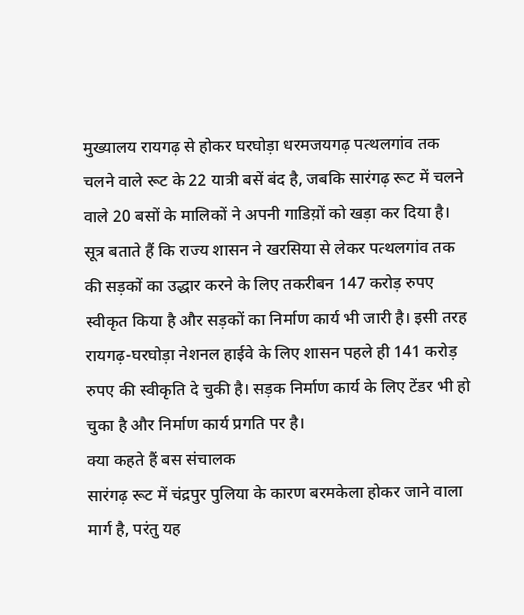मुख्यालय रायगढ़ से होकर घरघोड़ा धरमजयगढ़ पत्थलगांव तक चलने वाले रूट के 22 यात्री बसें बंद है, जबकि सारंगढ़ रूट में चलने वाले 20 बसों के मालिकों ने अपनी गाडिय़ों को खड़ा कर दिया है।
सूत्र बताते हैं कि राज्य शासन ने खरसिया से लेकर पत्थलगांव तक की सड़कों का उद्धार करने के लिए तकरीबन 147 करोड़ रुपए स्वीकृत किया है और सड़कों का निर्माण कार्य भी जारी है। इसी तरह रायगढ़-घरघोड़ा नेशनल हाईवे के लिए शासन पहले ही 141 करोड़ रुपए की स्वीकृति दे चुकी है। सड़क निर्माण कार्य के लिए टेंडर भी हो चुका है और निर्माण कार्य प्रगति पर है।
क्या कहते हैं बस संचालक
सारंगढ़ रूट में चंद्रपुर पुलिया के कारण बरमकेला होकर जाने वाला मार्ग है, परंतु यह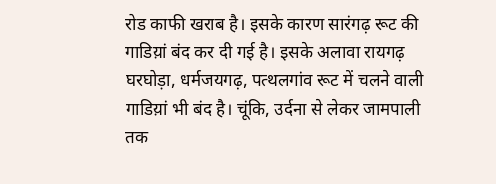रोड काफी खराब है। इसके कारण सारंगढ़ रूट की गाडिय़ां बंद कर दी गई है। इसके अलावा रायगढ़ घरघोड़ा, धर्मजयगढ़, पत्थलगांव रूट में चलने वाली गाडिय़ां भी बंद है। चूंकि, उर्दना से लेकर जामपाली तक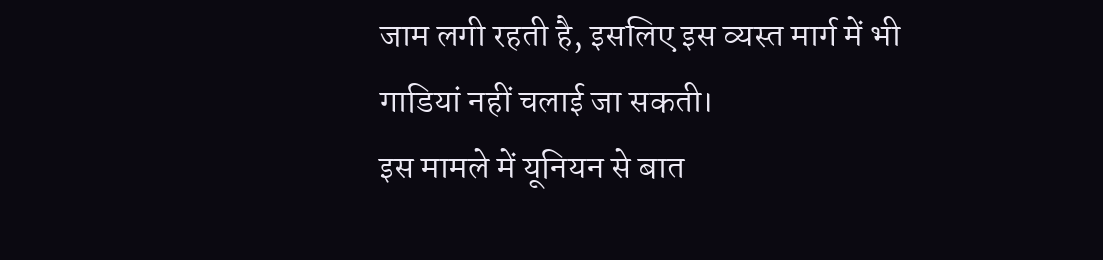जाम लगी रहती है, इसलिए इस व्यस्त मार्ग में भी गाडियां नहीं चलाई जा सकती।
इस मामले में यूनियन से बात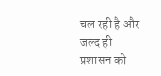चल रही है और जल्द ही प्रशासन को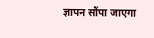ज्ञापन सौंपा जाएगा